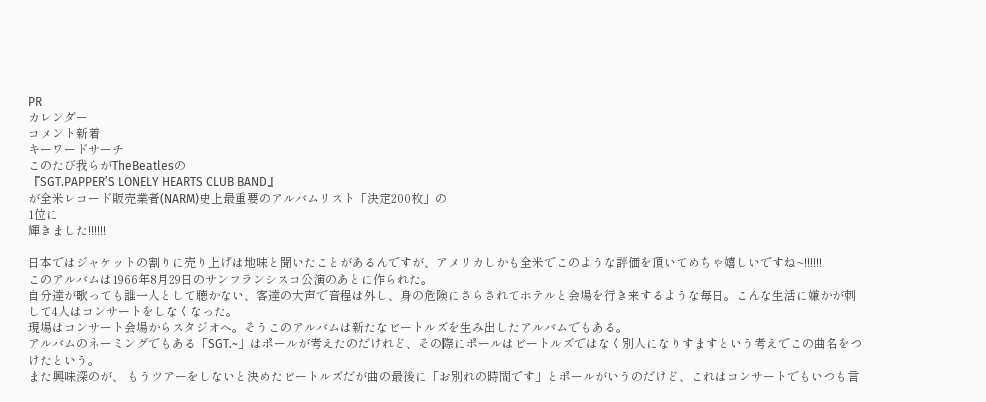PR
カレンダー
コメント新着
キーワードサーチ
このたび我らがTheBeatlesの
『SGT.PAPPER’S LONELY HEARTS CLUB BAND』
が全米レコード販売業者(NARM)史上最重要のアルバムリスト「決定200枚」の
1位に
輝きました!!!!!!

日本ではジャケットの割りに売り上げは地味と聞いたことがあるんですが、アメリカしかも全米でこのような評価を頂いてめちゃ嬉しいですね~!!!!!!
このアルバムは1966年8月29日のサンフランシスコ公演のあとに作られた。
自分達が歌っても誰一人として聴かない、客達の大声で音程は外し、身の危険にさらされてホテルと会場を行き来するような毎日。こんな生活に嫌かが刺して4人はコンサートをしなくなった。
現場はコンサート会場からスタジオへ。そうこのアルバムは新たなビートルズを生み出したアルバムでもある。
アルバムのネーミングでもある「SGT.~」はポールが考えたのだけれど、その際にポールはビートルズではなく別人になりすますという考えでこの曲名をつけたという。
また興味深のが、 もうツアーをしないと決めたビートルズだが曲の最後に「お別れの時間です」とポールがいうのだけど、これはコンサートでもいつも言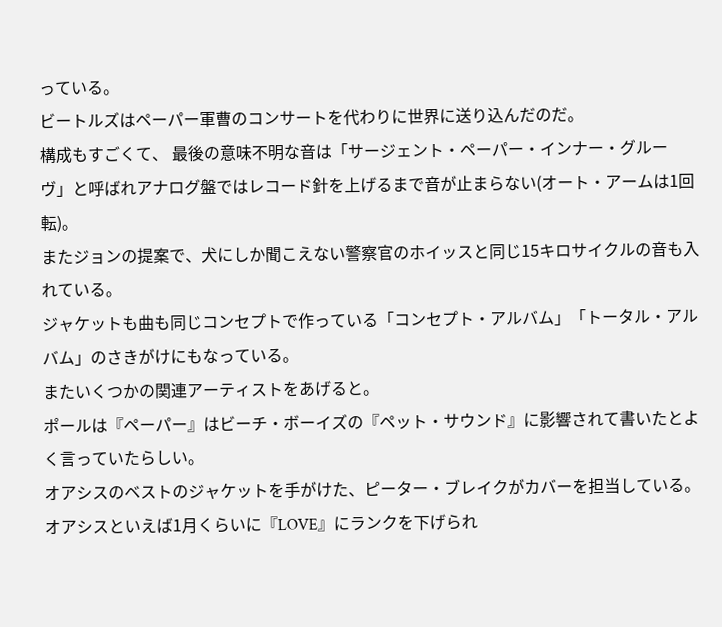っている。
ビートルズはペーパー軍曹のコンサートを代わりに世界に送り込んだのだ。
構成もすごくて、 最後の意味不明な音は「サージェント・ペーパー・インナー・グルーヴ」と呼ばれアナログ盤ではレコード針を上げるまで音が止まらない(オート・アームは1回転)。
またジョンの提案で、犬にしか聞こえない警察官のホイッスと同じ15キロサイクルの音も入れている。
ジャケットも曲も同じコンセプトで作っている「コンセプト・アルバム」「トータル・アルバム」のさきがけにもなっている。
またいくつかの関連アーティストをあげると。
ポールは『ペーパー』はビーチ・ボーイズの『ペット・サウンド』に影響されて書いたとよく言っていたらしい。
オアシスのベストのジャケットを手がけた、ピーター・ブレイクがカバーを担当している。
オアシスといえば1月くらいに『LOVE』にランクを下げられ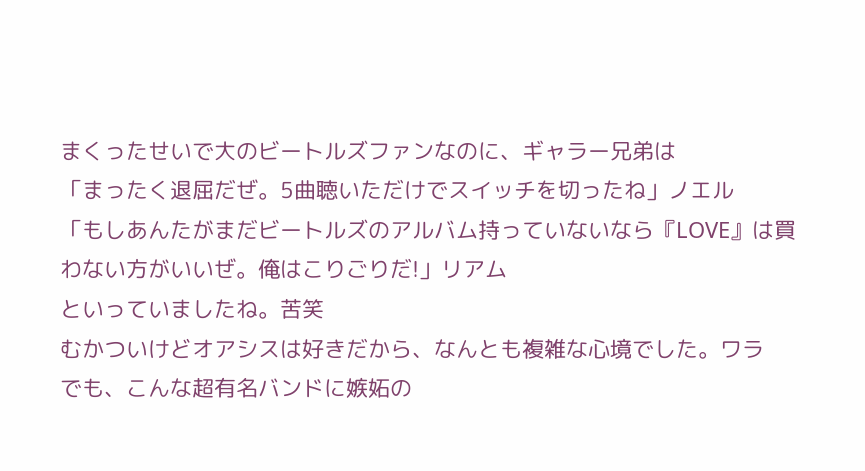まくったせいで大のビートルズファンなのに、ギャラー兄弟は
「まったく退屈だぜ。5曲聴いただけでスイッチを切ったね」ノエル
「もしあんたがまだビートルズのアルバム持っていないなら『LOVE』は買わない方がいいぜ。俺はこりごりだ!」リアム
といっていましたね。苦笑
むかついけどオアシスは好きだから、なんとも複雑な心境でした。ワラ
でも、こんな超有名バンドに嫉妬の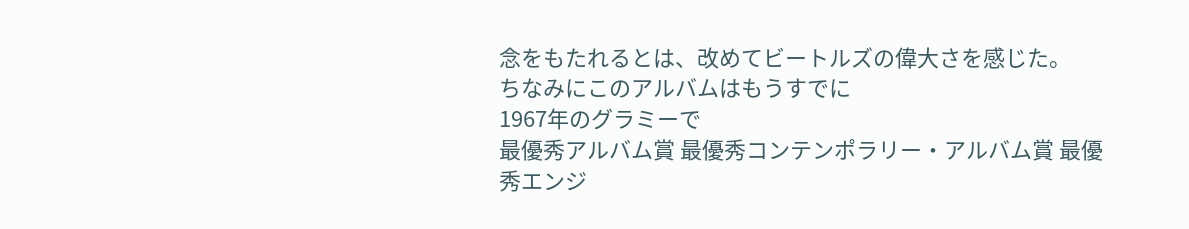念をもたれるとは、改めてビートルズの偉大さを感じた。
ちなみにこのアルバムはもうすでに
1967年のグラミーで
最優秀アルバム賞 最優秀コンテンポラリー・アルバム賞 最優秀エンジ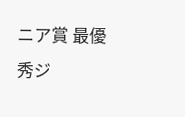ニア賞 最優秀ジ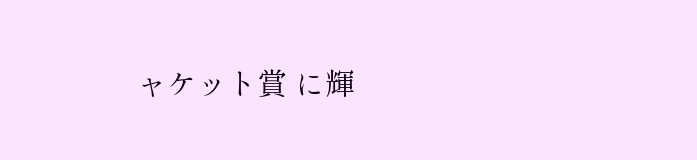ャケット賞 に輝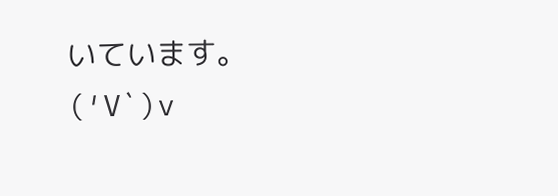いています。
(′V`)v